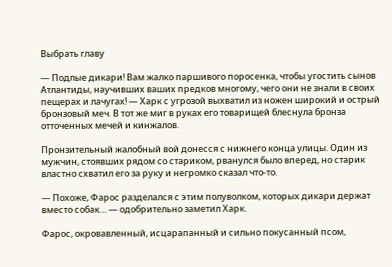Выбрать главу

— Подлые дикари! Вам жалко паршивого поросенка, чтобы угостить сынов Атлантиды, научивших ваших предков многому, чего они не знали в своих пещерах и лачугах! — Харк с угрозой выхватил из ножен широкий и острый бронзовый меч. В тот же миг в руках его товарищей блеснула бронза отточенных мечей и кинжалов.

Пронзительный жалобный вой донесся с нижнего конца улицы. Один из мужчин, стоявших рядом со стариком, рванулся было вперед, но старик властно схватил его за руку и негромко сказал что-то.

— Похоже, Фарос разделался с этим полуволком, которых дикари держат вместо собак… — одобрительно заметил Харк.

Фарос, окровавленный, исцарапанный и сильно покусанный псом,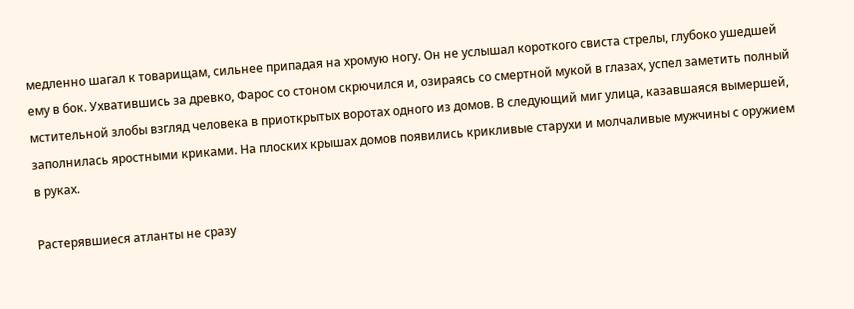медленно шагал к товарищам, сильнее припадая на хромую ногу. Он не услышал короткого свиста стрелы, глубоко ушедшей ему в бок. Ухватившись за древко, Фарос со стоном скрючился и, озираясь со смертной мукой в глазах, успел заметить полный мстительной злобы взгляд человека в приоткрытых воротах одного из домов. В следующий миг улица, казавшаяся вымершей, заполнилась яростными криками. На плоских крышах домов появились крикливые старухи и молчаливые мужчины с оружием в руках.

Растерявшиеся атланты не сразу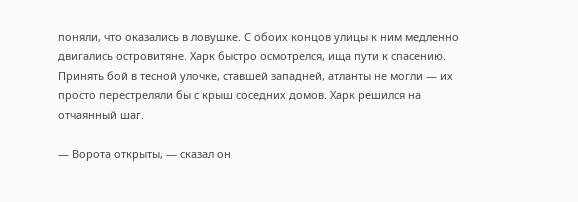поняли, что оказались в ловушке. С обоих концов улицы к ним медленно двигались островитяне. Харк быстро осмотрелся, ища пути к спасению. Принять бой в тесной улочке, ставшей западней, атланты не могли — их просто перестреляли бы с крыш соседних домов. Харк решился на отчаянный шаг.

— Ворота открыты, — сказал он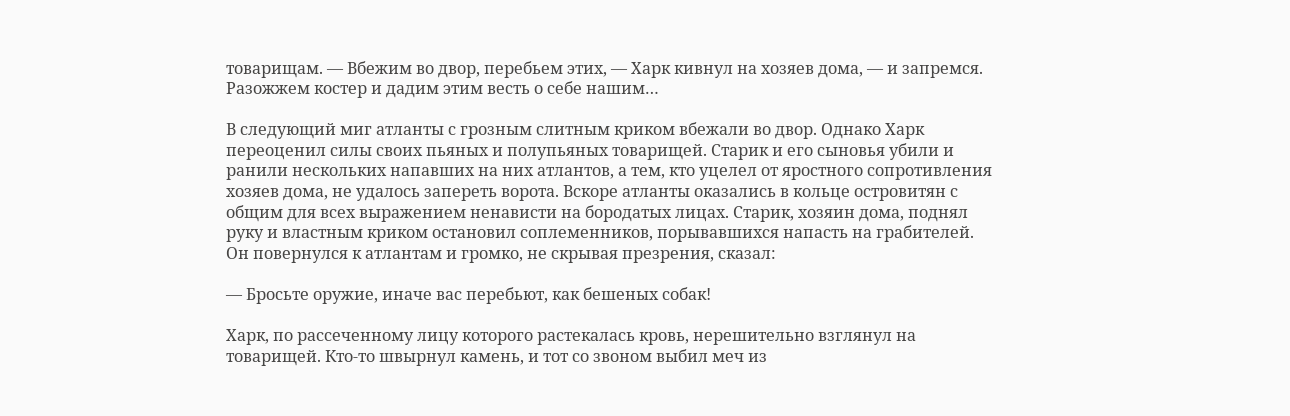товарищам. — Вбежим во двор, перебьем этих, — Харк кивнул на хозяев дома, — и запремся. Разожжем костер и дадим этим весть о себе нашим…

В следующий миг атланты с грозным слитным криком вбежали во двор. Однако Харк переоценил силы своих пьяных и полупьяных товарищей. Старик и его сыновья убили и ранили нескольких напавших на них атлантов, а тем, кто уцелел от яростного сопротивления хозяев дома, не удалось запереть ворота. Вскоре атланты оказались в кольце островитян с общим для всех выражением ненависти на бородатых лицах. Старик, хозяин дома, поднял руку и властным криком остановил соплеменников, порывавшихся напасть на грабителей. Он повернулся к атлантам и громко, не скрывая презрения, сказал:

— Бросьте оружие, иначе вас перебьют, как бешеных собак!

Харк, по рассеченному лицу которого растекалась кровь, нерешительно взглянул на товарищей. Кто-то швырнул камень, и тот со звоном выбил меч из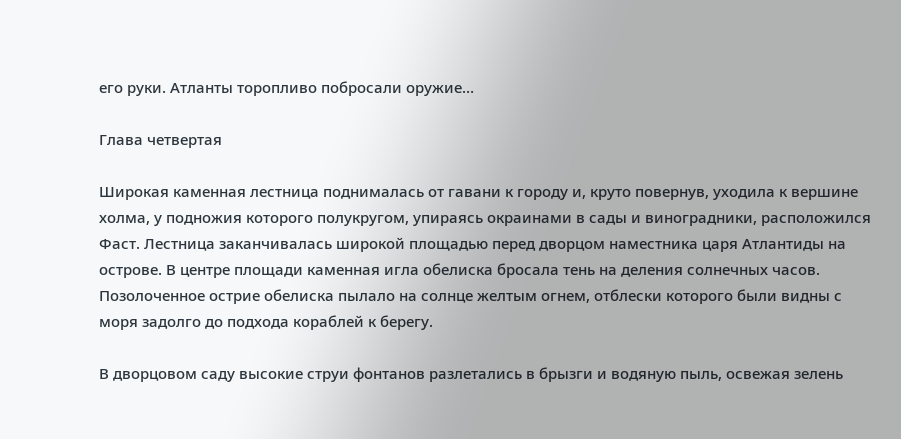его руки. Атланты торопливо побросали оружие…

Глава четвертая

Широкая каменная лестница поднималась от гавани к городу и, круто повернув, уходила к вершине холма, у подножия которого полукругом, упираясь окраинами в сады и виноградники, расположился Фаст. Лестница заканчивалась широкой площадью перед дворцом наместника царя Атлантиды на острове. В центре площади каменная игла обелиска бросала тень на деления солнечных часов. Позолоченное острие обелиска пылало на солнце желтым огнем, отблески которого были видны с моря задолго до подхода кораблей к берегу.

В дворцовом саду высокие струи фонтанов разлетались в брызги и водяную пыль, освежая зелень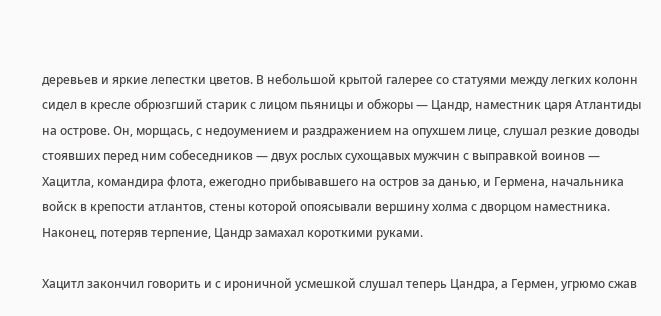деревьев и яркие лепестки цветов. В небольшой крытой галерее со статуями между легких колонн сидел в кресле обрюзгший старик с лицом пьяницы и обжоры — Цандр, наместник царя Атлантиды на острове. Он, морщась, с недоумением и раздражением на опухшем лице, слушал резкие доводы стоявших перед ним собеседников — двух рослых сухощавых мужчин с выправкой воинов — Хацитла, командира флота, ежегодно прибывавшего на остров за данью, и Гермена, начальника войск в крепости атлантов, стены которой опоясывали вершину холма с дворцом наместника. Наконец, потеряв терпение, Цандр замахал короткими руками.

Хацитл закончил говорить и с ироничной усмешкой слушал теперь Цандра, а Гермен, угрюмо сжав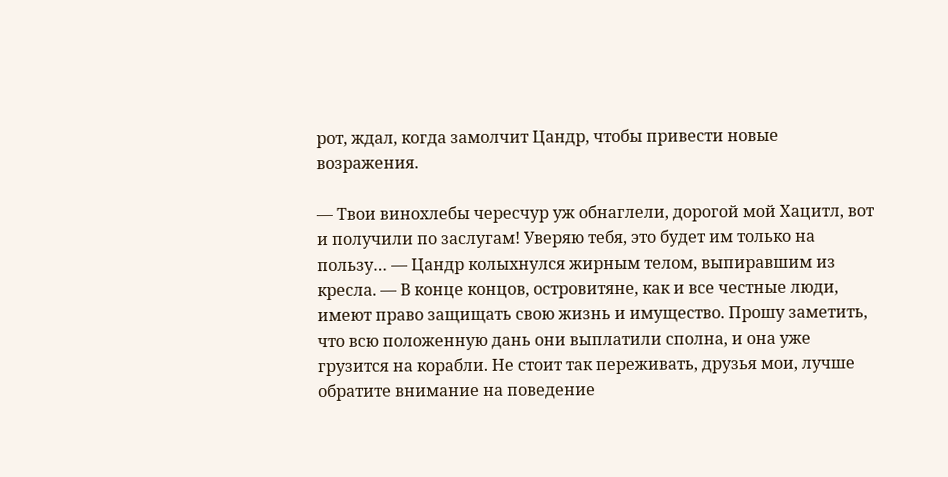рот, ждал, когда замолчит Цандр, чтобы привести новые возражения.

— Твои винохлебы чересчур уж обнаглели, дорогой мой Хацитл, вот и получили по заслугам! Уверяю тебя, это будет им только на пользу… — Цандр колыхнулся жирным телом, выпиравшим из кресла. — В конце концов, островитяне, как и все честные люди, имеют право защищать свою жизнь и имущество. Прошу заметить, что всю положенную дань они выплатили сполна, и она уже грузится на корабли. Не стоит так переживать, друзья мои, лучше обратите внимание на поведение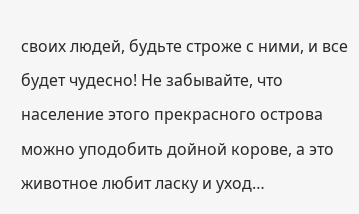своих людей, будьте строже с ними, и все будет чудесно! Не забывайте, что население этого прекрасного острова можно уподобить дойной корове, а это животное любит ласку и уход…